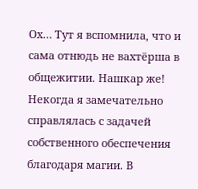Ох… Тут я вспомнила, что и сама отнюдь не вахтёрша в общежитии. Нашкар же! Некогда я замечательно справлялась с задачей собственного обеспечения благодаря магии. В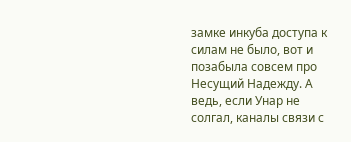замке инкуба доступа к силам не было, вот и позабыла совсем про Несущий Надежду. А ведь, если Унар не солгал, каналы связи с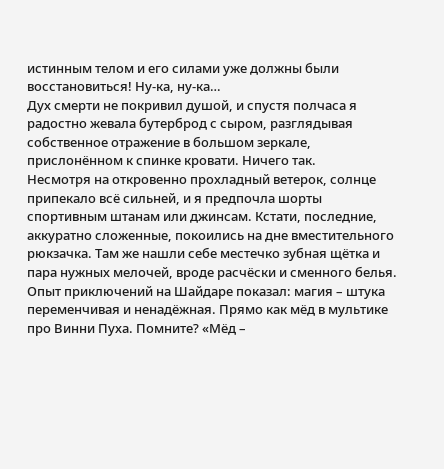истинным телом и его силами уже должны были восстановиться! Ну-ка, ну-ка…
Дух смерти не покривил душой, и спустя полчаса я радостно жевала бутерброд с сыром, разглядывая собственное отражение в большом зеркале, прислонённом к спинке кровати. Ничего так.
Несмотря на откровенно прохладный ветерок, солнце припекало всё сильней, и я предпочла шорты спортивным штанам или джинсам. Кстати, последние, аккуратно сложенные, покоились на дне вместительного рюкзачка. Там же нашли себе местечко зубная щётка и пара нужных мелочей, вроде расчёски и сменного белья.
Опыт приключений на Шайдаре показал: магия – штука переменчивая и ненадёжная. Прямо как мёд в мультике про Винни Пуха. Помните? «Мёд –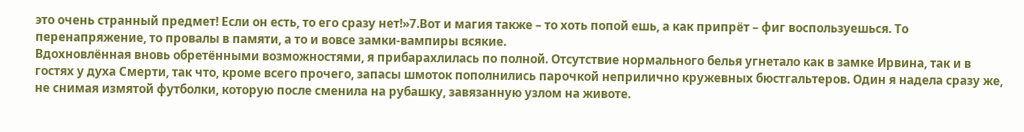это очень странный предмет! Если он есть, то его сразу нет!»7.Вот и магия также – то хоть попой ешь, а как припрёт – фиг воспользуешься. То перенапряжение, то провалы в памяти, а то и вовсе замки-вампиры всякие.
Вдохновлённая вновь обретёнными возможностями, я прибарахлилась по полной. Отсутствие нормального белья угнетало как в замке Ирвина, так и в гостях у духа Смерти, так что, кроме всего прочего, запасы шмоток пополнились парочкой неприлично кружевных бюстгальтеров. Один я надела сразу же, не снимая измятой футболки, которую после сменила на рубашку, завязанную узлом на животе.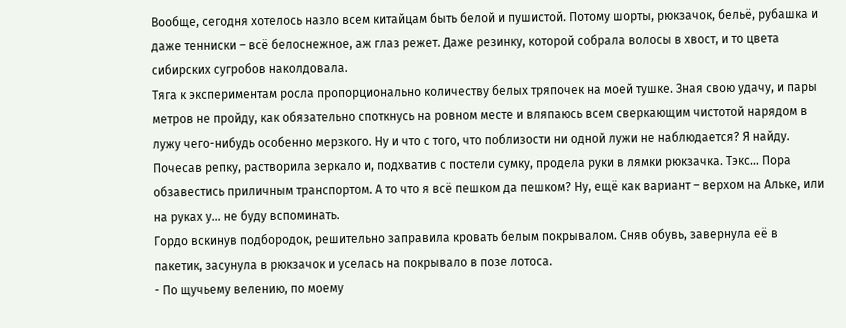Вообще, сегодня хотелось назло всем китайцам быть белой и пушистой. Потому шорты, рюкзачок, бельё, рубашка и даже тенниски – всё белоснежное, аж глаз режет. Даже резинку, которой собрала волосы в хвост, и то цвета сибирских сугробов наколдовала.
Тяга к экспериментам росла пропорционально количеству белых тряпочек на моей тушке. Зная свою удачу, и пары метров не пройду, как обязательно споткнусь на ровном месте и вляпаюсь всем сверкающим чистотой нарядом в лужу чего-нибудь особенно мерзкого. Ну и что с того, что поблизости ни одной лужи не наблюдается? Я найду.
Почесав репку, растворила зеркало и, подхватив с постели сумку, продела руки в лямки рюкзачка. Тэкс… Пора обзавестись приличным транспортом. А то что я всё пешком да пешком? Ну, ещё как вариант – верхом на Альке, или на руках у… не буду вспоминать.
Гордо вскинув подбородок, решительно заправила кровать белым покрывалом. Сняв обувь, завернула её в пакетик, засунула в рюкзачок и уселась на покрывало в позе лотоса.
- По щучьему велению, по моему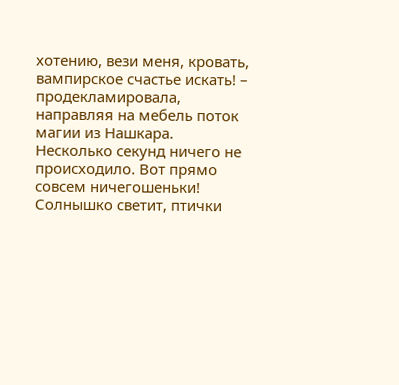хотению, вези меня, кровать, вампирское счастье искать! – продекламировала, направляя на мебель поток магии из Нашкара.
Несколько секунд ничего не происходило. Вот прямо совсем ничегошеньки! Солнышко светит, птички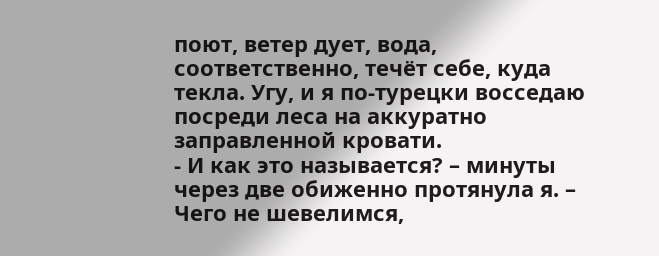поют, ветер дует, вода, соответственно, течёт себе, куда текла. Угу, и я по-турецки восседаю посреди леса на аккуратно заправленной кровати.
- И как это называется? – минуты через две обиженно протянула я. – Чего не шевелимся,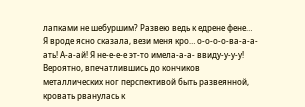лапками не шебуршим? Развею ведь к едрене фене… Я вроде ясно сказала, вези меня кро… о-о-о-о-ва-а-а-ать! А-а-ай! Я не-е-е-е эт-то имела-а-а- ввиду-у-у-у!
Вероятно, впечатлившись до кончиков металлических ног перспективой быть развеянной, кровать рванулась к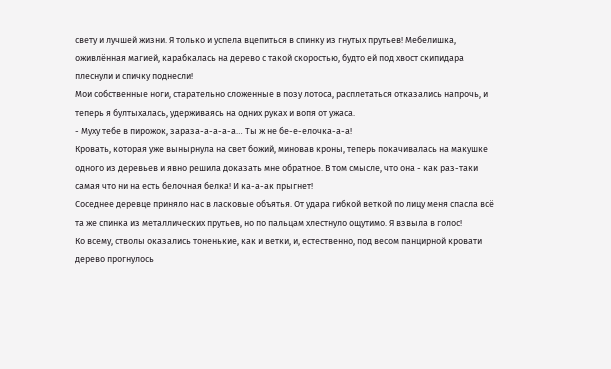свету и лучшей жизни. Я только и успела вцепиться в спинку из гнутых прутьев! Мебелишка, оживлённая магией, карабкалась на дерево с такой скоростью, будто ей под хвост скипидара плеснули и спичку поднесли!
Мои собственные ноги, старательно сложенные в позу лотоса, расплетаться отказались напрочь, и теперь я бултыхалась, удерживаясь на одних руках и вопя от ужаса.
- Муху тебе в пирожок, зараза-а-а-а-а… Ты ж не бе-е-елочка-а-а!
Кровать, которая уже вынырнула на свет божий, миновав кроны, теперь покачивалась на макушке одного из деревьев и явно решила доказать мне обратное. В том смысле, что она - как раз-таки самая что ни на есть белочная белка! И ка-а-ак прыгнет!
Соседнее деревце приняло нас в ласковые объятья. От удара гибкой веткой по лицу меня спасла всё та же спинка из металлических прутьев, но по пальцам хлестнуло ощутимо. Я взвыла в голос!
Ко всему, стволы оказались тоненькие, как и ветки, и, естественно, под весом панцирной кровати дерево прогнулось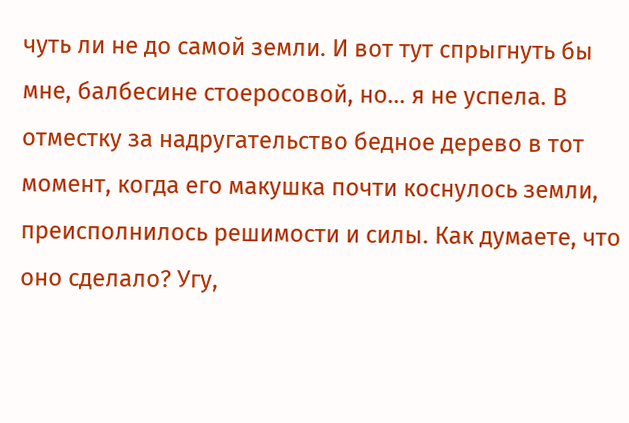чуть ли не до самой земли. И вот тут спрыгнуть бы мне, балбесине стоеросовой, но… я не успела. В отместку за надругательство бедное дерево в тот момент, когда его макушка почти коснулось земли, преисполнилось решимости и силы. Как думаете, что оно сделало? Угу,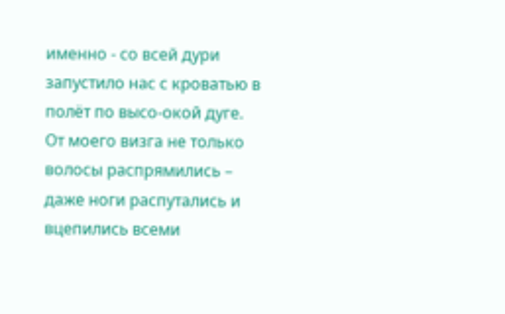именно - со всей дури запустило нас с кроватью в полёт по высо-окой дуге.
От моего визга не только волосы распрямились – даже ноги распутались и вцепились всеми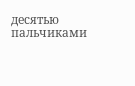десятью пальчиками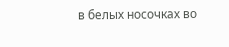в белых носочках во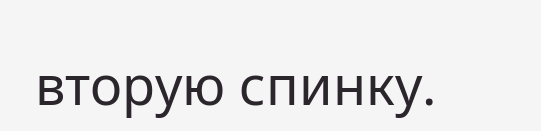вторую спинку.